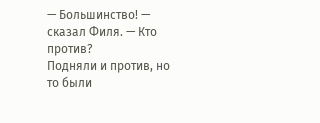— Большинство! — сказал Филя. — Кто против?
Подняли и против, но то были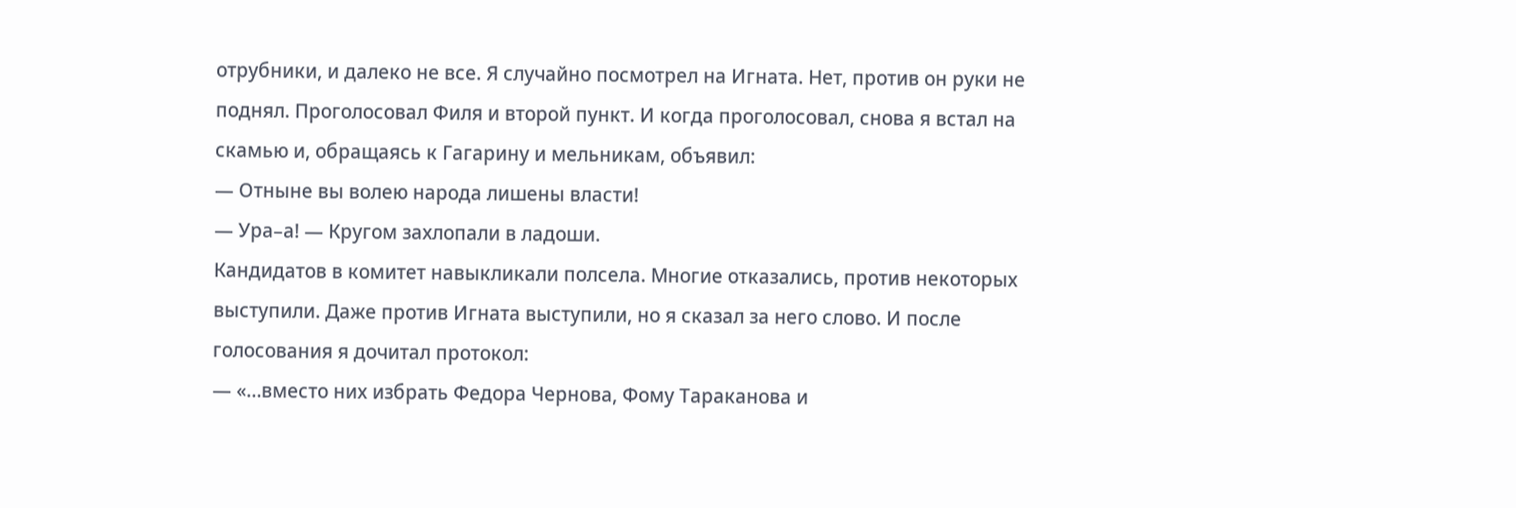отрубники, и далеко не все. Я случайно посмотрел на Игната. Нет, против он руки не поднял. Проголосовал Филя и второй пункт. И когда проголосовал, снова я встал на скамью и, обращаясь к Гагарину и мельникам, объявил:
— Отныне вы волею народа лишены власти!
— Ура–а! — Кругом захлопали в ладоши.
Кандидатов в комитет навыкликали полсела. Многие отказались, против некоторых выступили. Даже против Игната выступили, но я сказал за него слово. И после голосования я дочитал протокол:
— «…вместо них избрать Федора Чернова, Фому Тараканова и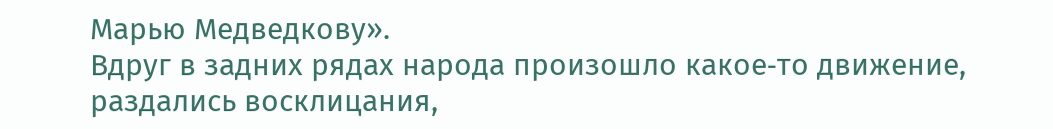Марью Медведкову».
Вдруг в задних рядах народа произошло какое‑то движение, раздались восклицания,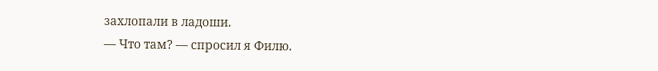захлопали в ладоши.
— Что там? — спросил я Филю.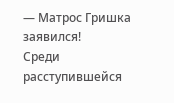— Матрос Гришка заявился!
Среди расступившейся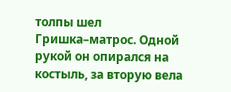толпы шел Гришка–матрос. Одной рукой он опирался на костыль, за вторую вела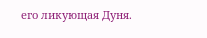его ликующая Дуня.